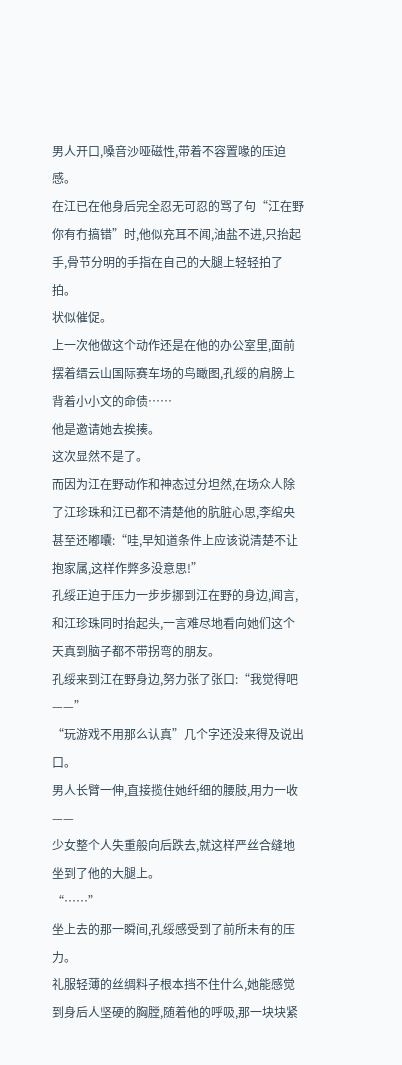男人开口,嗓音沙哑磁性,带着不容置喙的压迫感。
在江已在他身后完全忍无可忍的骂了句“江在野你有冇搞错”时,他似充耳不闻,油盐不进,只抬起手,骨节分明的手指在自己的大腿上轻轻拍了拍。
状似催促。
上一次他做这个动作还是在他的办公室里,面前摆着缙云山国际赛车场的鸟瞰图,孔绥的肩膀上背着小小文的命债……
他是邀请她去挨揍。
这次显然不是了。
而因为江在野动作和神态过分坦然,在场众人除了江珍珠和江已都不清楚他的肮脏心思,李绾央甚至还嘟囔:“哇,早知道条件上应该说清楚不让抱家属,这样作弊多没意思!”
孔绥正迫于压力一步步挪到江在野的身边,闻言,和江珍珠同时抬起头,一言难尽地看向她们这个天真到脑子都不带拐弯的朋友。
孔绥来到江在野身边,努力张了张口:“我觉得吧——”
“玩游戏不用那么认真”几个字还没来得及说出口。
男人长臂一伸,直接揽住她纤细的腰肢,用力一收——
少女整个人失重般向后跌去,就这样严丝合缝地坐到了他的大腿上。
“……”
坐上去的那一瞬间,孔绥感受到了前所未有的压力。
礼服轻薄的丝绸料子根本挡不住什么,她能感觉到身后人坚硬的胸膛,随着他的呼吸,那一块块紧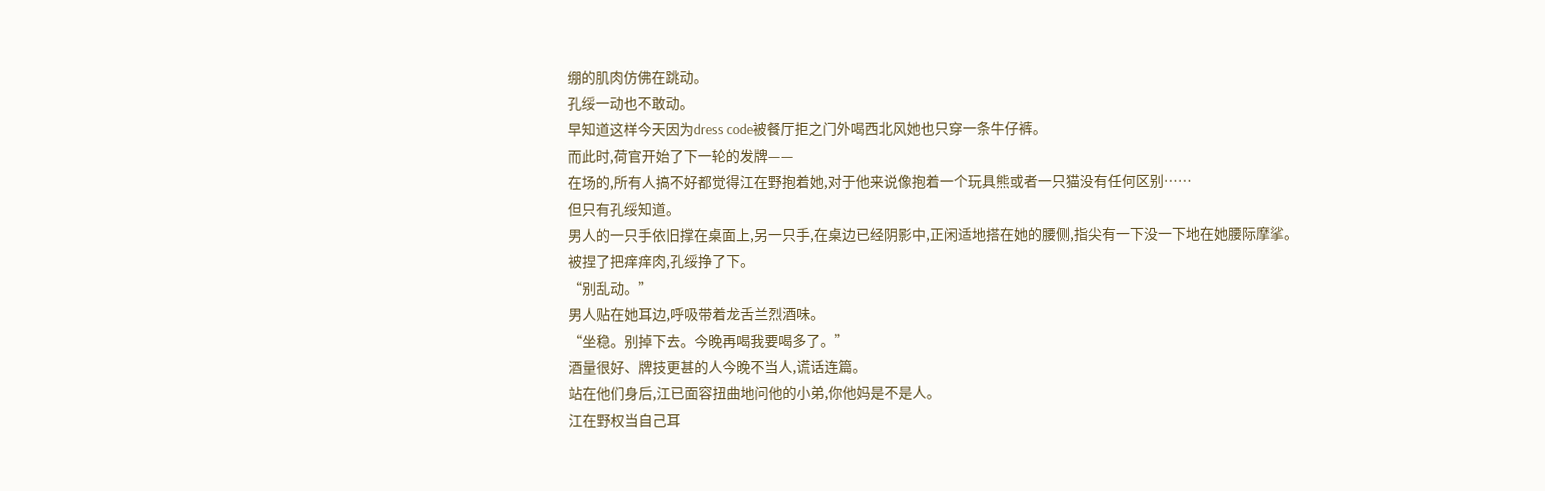绷的肌肉仿佛在跳动。
孔绥一动也不敢动。
早知道这样今天因为dress code被餐厅拒之门外喝西北风她也只穿一条牛仔裤。
而此时,荷官开始了下一轮的发牌——
在场的,所有人搞不好都觉得江在野抱着她,对于他来说像抱着一个玩具熊或者一只猫没有任何区别……
但只有孔绥知道。
男人的一只手依旧撑在桌面上,另一只手,在桌边已经阴影中,正闲适地搭在她的腰侧,指尖有一下没一下地在她腰际摩挲。
被捏了把痒痒肉,孔绥挣了下。
“别乱动。”
男人贴在她耳边,呼吸带着龙舌兰烈酒味。
“坐稳。别掉下去。今晚再喝我要喝多了。”
酒量很好、牌技更甚的人今晚不当人,谎话连篇。
站在他们身后,江已面容扭曲地问他的小弟,你他妈是不是人。
江在野权当自己耳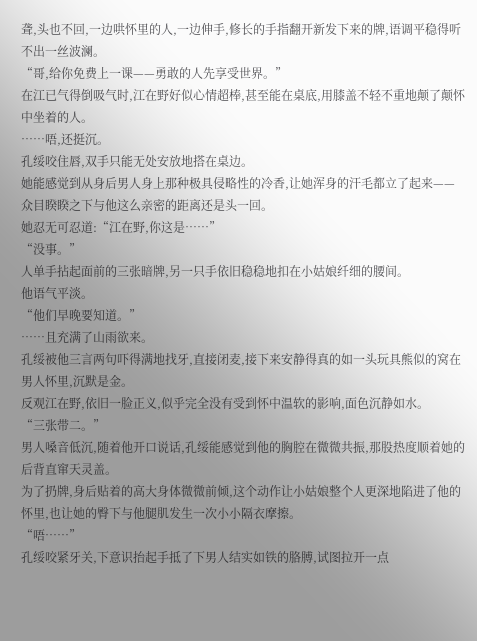聋,头也不回,一边哄怀里的人,一边伸手,修长的手指翻开新发下来的牌,语调平稳得听不出一丝波澜。
“哥,给你免费上一课——勇敢的人先享受世界。”
在江已气得倒吸气时,江在野好似心情超棒,甚至能在桌底,用膝盖不轻不重地颠了颠怀中坐着的人。
……唔,还挺沉。
孔绥咬住唇,双手只能无处安放地搭在桌边。
她能感觉到从身后男人身上那种极具侵略性的冷香,让她浑身的汗毛都立了起来——
众目睽睽之下与他这么亲密的距离还是头一回。
她忍无可忍道:“江在野,你这是……”
“没事。”
人单手拈起面前的三张暗牌,另一只手依旧稳稳地扣在小姑娘纤细的腰间。
他语气平淡。
“他们早晚要知道。”
……且充满了山雨欲来。
孔绥被他三言两句吓得满地找牙,直接闭麦,接下来安静得真的如一头玩具熊似的窝在男人怀里,沉默是金。
反观江在野,依旧一脸正义,似乎完全没有受到怀中温软的影响,面色沉静如水。
“三张带二。”
男人嗓音低沉,随着他开口说话,孔绥能感觉到他的胸腔在微微共振,那股热度顺着她的后背直窜天灵盖。
为了扔牌,身后贴着的高大身体微微前倾,这个动作让小姑娘整个人更深地陷进了他的怀里,也让她的臀下与他腿肌发生一次小小隔衣摩擦。
“唔……”
孔绥咬紧牙关,下意识抬起手抵了下男人结实如铁的胳膊,试图拉开一点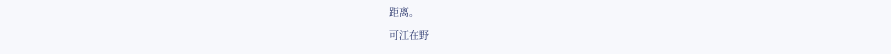距离。
可江在野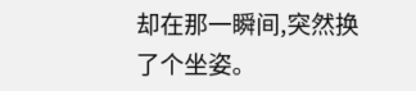却在那一瞬间,突然换了个坐姿。